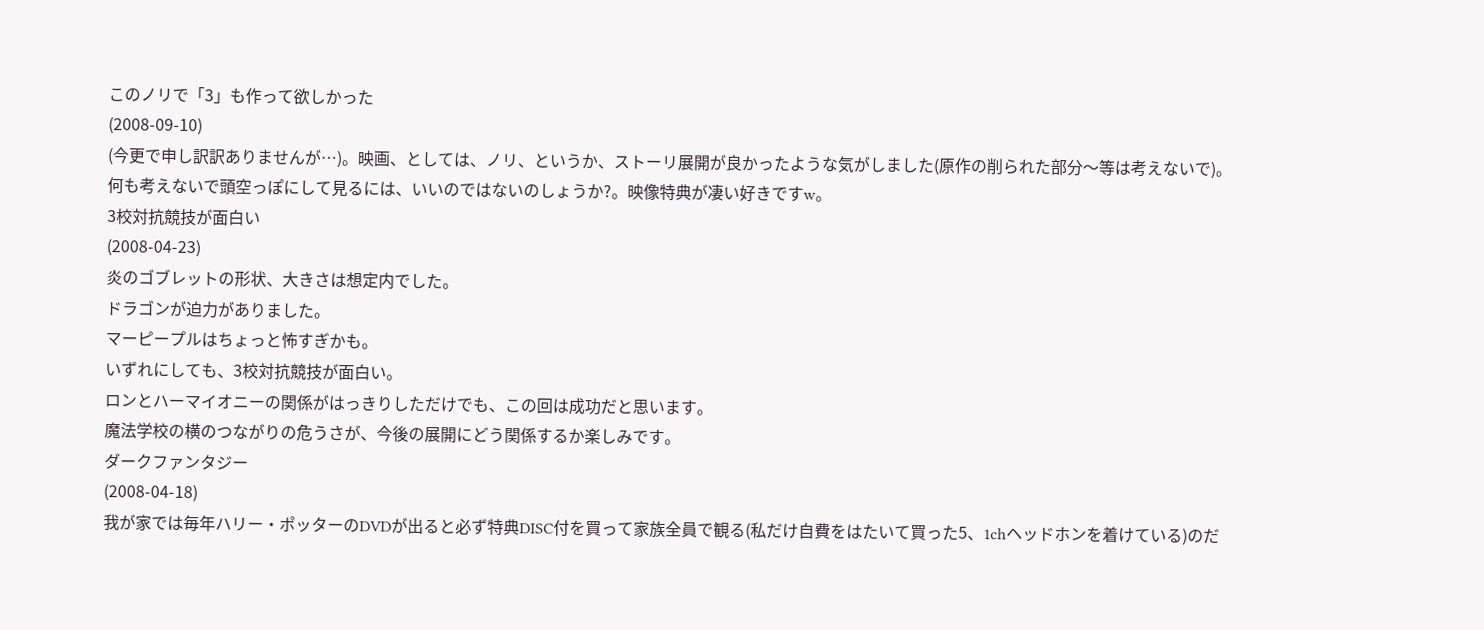このノリで「3」も作って欲しかった
(2008-09-10)
(今更で申し訳訳ありませんが…)。映画、としては、ノリ、というか、ストーリ展開が良かったような気がしました(原作の削られた部分〜等は考えないで)。何も考えないで頭空っぽにして見るには、いいのではないのしょうか?。映像特典が凄い好きですw。
3校対抗競技が面白い
(2008-04-23)
炎のゴブレットの形状、大きさは想定内でした。
ドラゴンが迫力がありました。
マーピープルはちょっと怖すぎかも。
いずれにしても、3校対抗競技が面白い。
ロンとハーマイオニーの関係がはっきりしただけでも、この回は成功だと思います。
魔法学校の横のつながりの危うさが、今後の展開にどう関係するか楽しみです。
ダークファンタジー
(2008-04-18)
我が家では毎年ハリー・ポッターのDVDが出ると必ず特典DISC付を買って家族全員で観る(私だけ自費をはたいて買った5、1chヘッドホンを着けている)のだ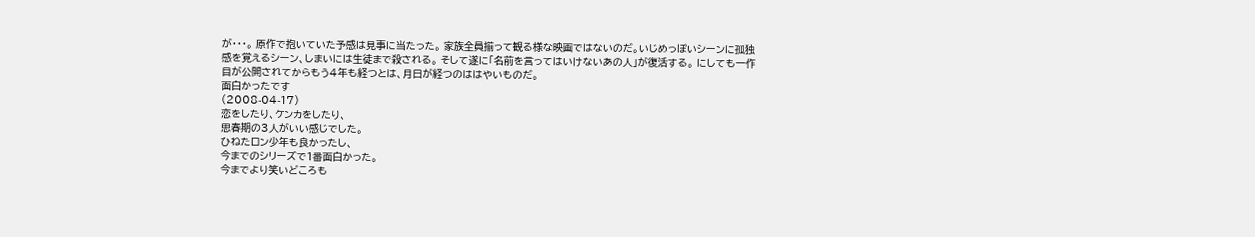が・・・。 原作で抱いていた予感は見事に当たった。 家族全員揃って観る様な映画ではないのだ。いじめっぽいシーンに孤独感を覚えるシーン、しまいには生徒まで殺される。 そして遂に「名前を言ってはいけないあの人」が復活する。 にしても一作目が公開されてからもう4年も経つとは、月日が経つのははやいものだ。
面白かったです
(2008-04-17)
恋をしたり、ケンカをしたり、
思春期の3人がいい感じでした。
ひねたロン少年も良かったし、
今までのシリーズで1番面白かった。
今までより笑いどころも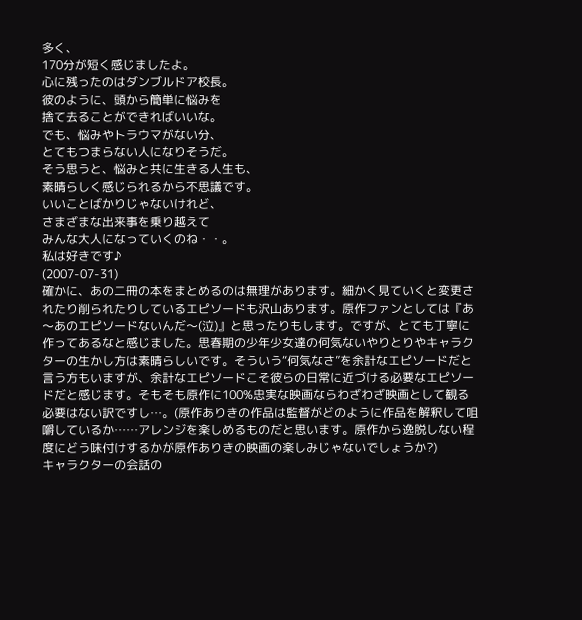多く、
170分が短く感じましたよ。
心に残ったのはダンブルドア校長。
彼のように、頭から簡単に悩みを
捨て去ることができればいいな。
でも、悩みやトラウマがない分、
とてもつまらない人になりそうだ。
そう思うと、悩みと共に生きる人生も、
素晴らしく感じられるから不思議です。
いいことばかりじゃないけれど、
さまざまな出来事を乗り越えて
みんな大人になっていくのね・・。
私は好きです♪
(2007-07-31)
確かに、あの二冊の本をまとめるのは無理があります。細かく見ていくと変更されたり削られたりしているエピソードも沢山あります。原作ファンとしては『あ〜あのエピソードないんだ〜(泣)』と思ったりもします。ですが、とても丁寧に作ってあるなと感じました。思春期の少年少女達の何気ないやりとりやキャラクターの生かし方は素晴らしいです。そういう“何気なさ”を余計なエピソードだと言う方もいますが、余計なエピソードこそ彼らの日常に近づける必要なエピソードだと感じます。そもそも原作に100%忠実な映画ならわざわざ映画として観る必要はない訳ですし…。(原作ありきの作品は監督がどのように作品を解釈して咀嚼しているか……アレンジを楽しめるものだと思います。原作から逸脱しない程度にどう味付けするかが原作ありきの映画の楽しみじゃないでしょうか?)
キャラクターの会話の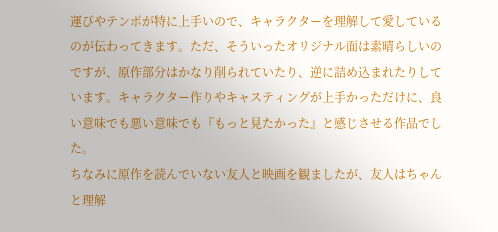運びやテンポが特に上手いので、キャラクターを理解して愛しているのが伝わってきます。ただ、そういったオリジナル面は素晴らしいのですが、原作部分はかなり削られていたり、逆に詰め込まれたりしています。キャラクター作りやキャスティングが上手かっただけに、良い意味でも悪い意味でも『もっと見たかった』と感じさせる作品でした。
ちなみに原作を読んでいない友人と映画を観ましたが、友人はちゃんと理解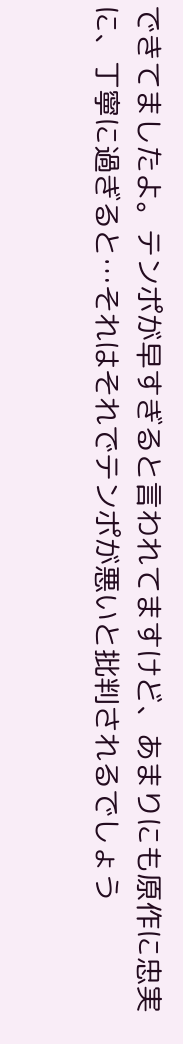できてましたよ。テンポが早すぎると言われてますけど、あまりにも原作に忠実に、丁寧に過ぎると…それはそれでテンポが悪いと批判されるでしょう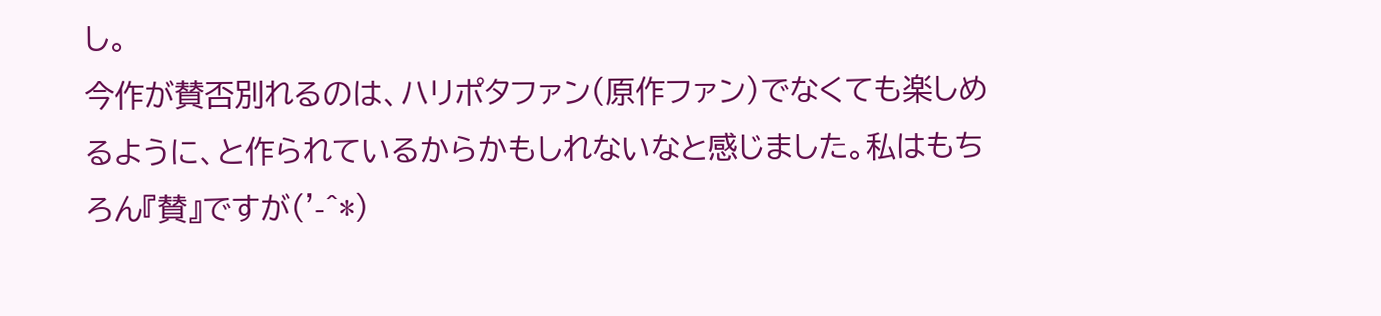し。
今作が賛否別れるのは、ハリポタファン(原作ファン)でなくても楽しめるように、と作られているからかもしれないなと感じました。私はもちろん『賛』ですが('-^*)